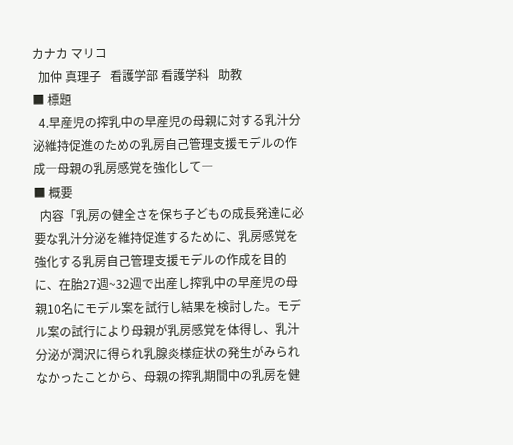カナカ マリコ
  加仲 真理子   看護学部 看護学科   助教
■ 標題
  4.早産児の搾乳中の早産児の母親に対する乳汁分泌維持促進のための乳房自己管理支援モデルの作成―母親の乳房感覚を強化して―
■ 概要
  内容「乳房の健全さを保ち子どもの成長発達に必要な乳汁分泌を維持促進するために、乳房感覚を強化する乳房自己管理支援モデルの作成を目的に、在胎27週~32週で出産し搾乳中の早産児の母親10名にモデル案を試行し結果を検討した。モデル案の試行により母親が乳房感覚を体得し、乳汁分泌が潤沢に得られ乳腺炎様症状の発生がみられなかったことから、母親の搾乳期間中の乳房を健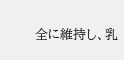全に維持し、乳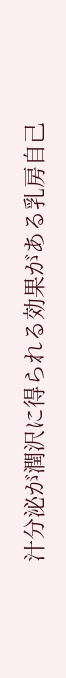汁分泌が潤沢に得られる効果がある乳房自己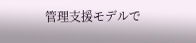管理支援モデルで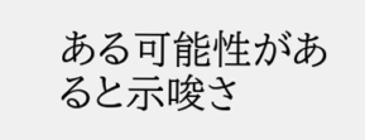ある可能性があると示唆さ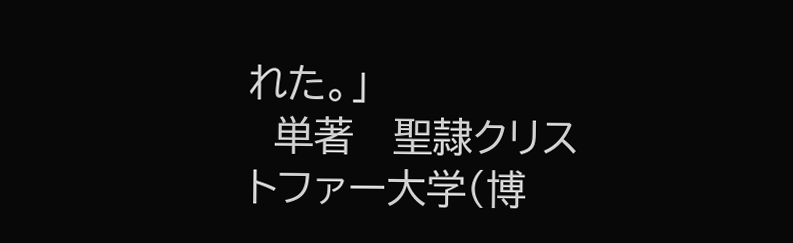れた。」
  単著   聖隷クリストファー大学(博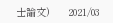士論文)      2021/03